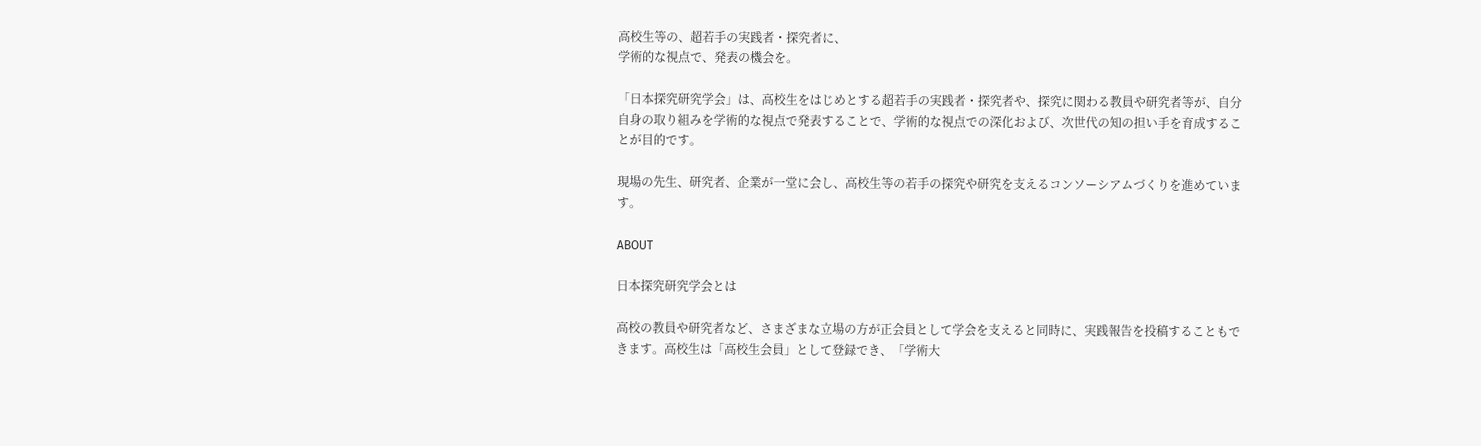高校生等の、超若手の実践者・探究者に、
学術的な視点で、発表の機会を。

「日本探究研究学会」は、高校生をはじめとする超若手の実践者・探究者や、探究に関わる教員や研究者等が、自分自身の取り組みを学術的な視点で発表することで、学術的な視点での深化および、次世代の知の担い手を育成することが目的です。

現場の先生、研究者、企業が一堂に会し、高校生等の若手の探究や研究を支えるコンソーシアムづくりを進めています。

ABOUT

日本探究研究学会とは

高校の教員や研究者など、さまざまな立場の方が正会員として学会を支えると同時に、実践報告を投稿することもできます。高校生は「高校生会員」として登録でき、「学術大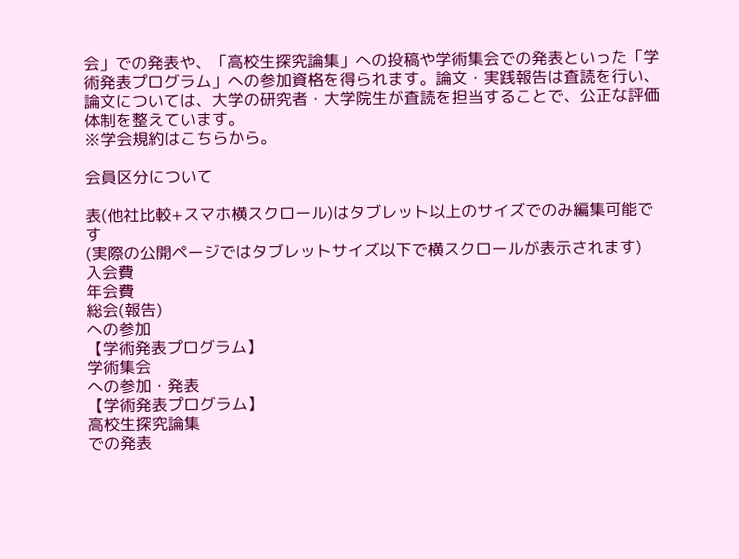会」での発表や、「高校生探究論集」への投稿や学術集会での発表といった「学術発表プログラム」への参加資格を得られます。論文・実践報告は査読を行い、論文については、大学の研究者・大学院生が査読を担当することで、公正な評価体制を整えています。
※学会規約はこちらから。

会員区分について

表(他社比較+スマホ横スクロール)はタブレット以上のサイズでのみ編集可能です
(実際の公開ページではタブレットサイズ以下で横スクロールが表示されます)
入会費
年会費
総会(報告)
への参加
【学術発表プログラム】
学術集会
への参加・発表
【学術発表プログラム】
高校生探究論集
での発表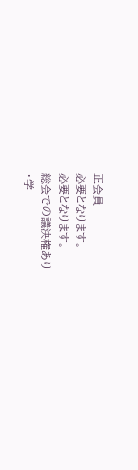正会員
必要となります。
必要となります。
総会での議決権あり
・学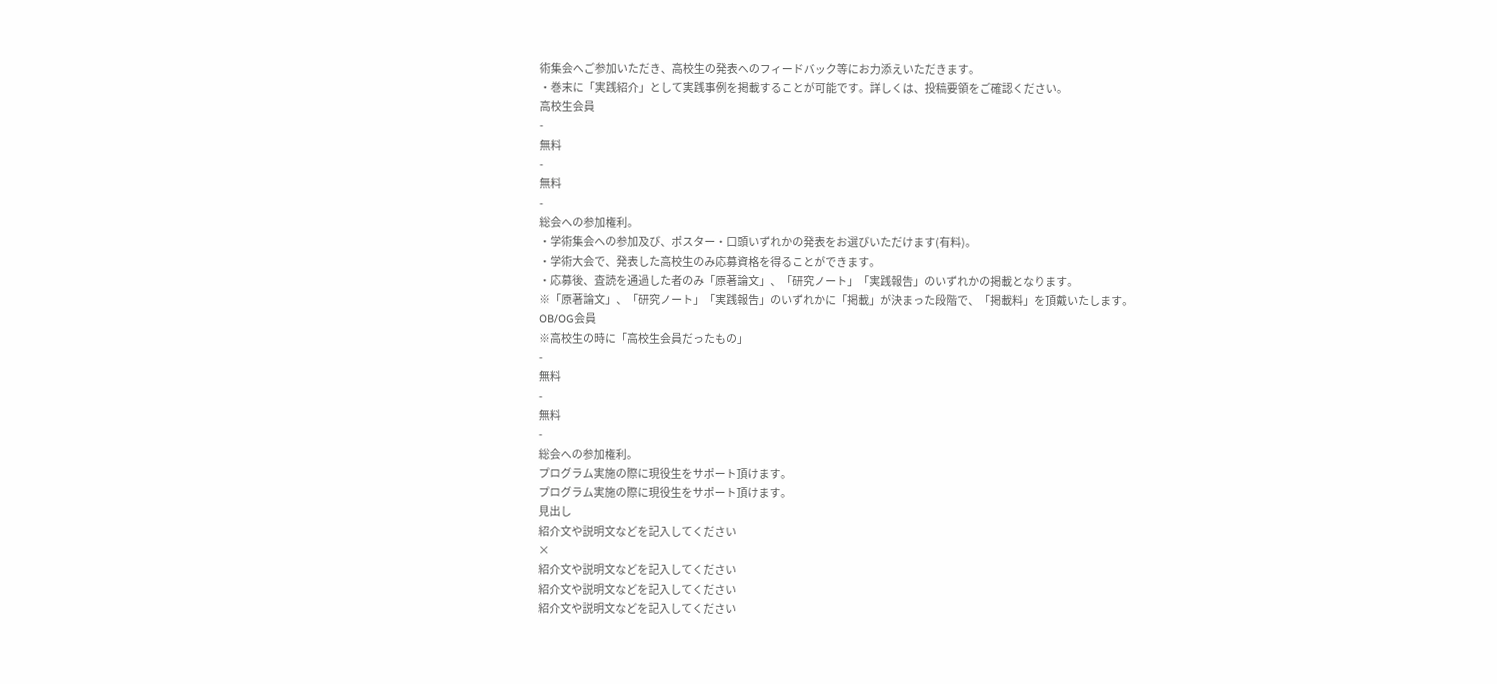術集会へご参加いただき、高校生の発表へのフィードバック等にお力添えいただきます。
・巻末に「実践紹介」として実践事例を掲載することが可能です。詳しくは、投稿要領をご確認ください。
高校生会員
-
無料
-
無料
-
総会への参加権利。
・学術集会への参加及び、ポスター・口頭いずれかの発表をお選びいただけます(有料)。
・学術大会で、発表した高校生のみ応募資格を得ることができます。
・応募後、査読を通過した者のみ「原著論文」、「研究ノート」「実践報告」のいずれかの掲載となります。
※「原著論文」、「研究ノート」「実践報告」のいずれかに「掲載」が決まった段階で、「掲載料」を頂戴いたします。
OB/OG会員
※高校生の時に「高校生会員だったもの」
-
無料
-
無料
-
総会への参加権利。
プログラム実施の際に現役生をサポート頂けます。
プログラム実施の際に現役生をサポート頂けます。
見出し
紹介文や説明文などを記入してください
×
紹介文や説明文などを記入してください
紹介文や説明文などを記入してください
紹介文や説明文などを記入してください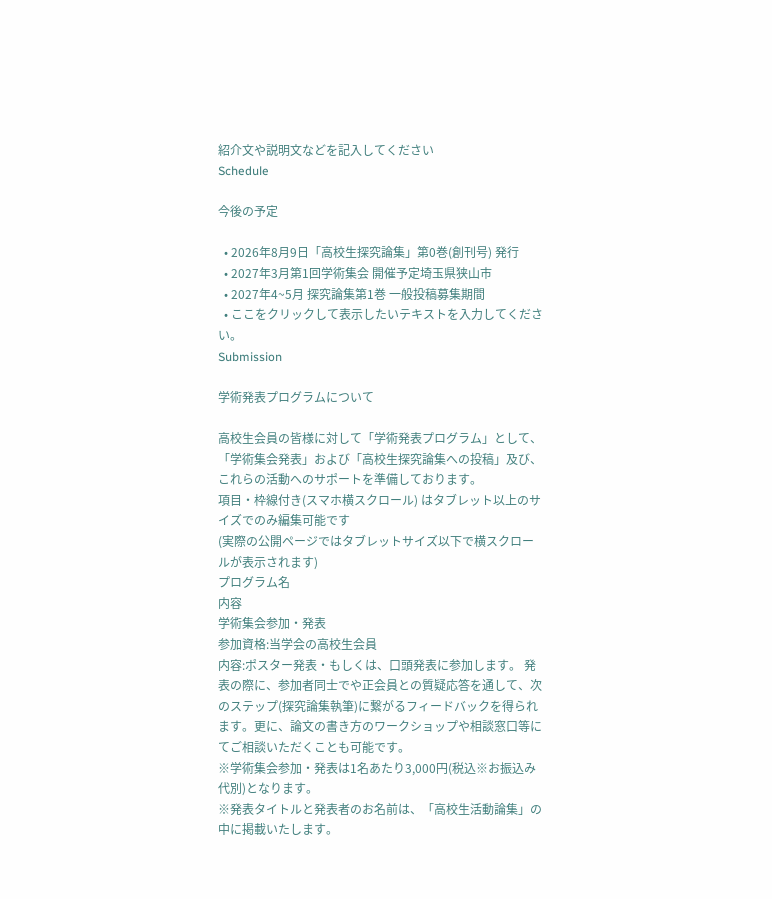紹介文や説明文などを記入してください
Schedule

今後の予定

  • 2026年8月9日「高校生探究論集」第0巻(創刊号) 発行
  • 2027年3月第1回学術集会 開催予定埼玉県狭山市
  • 2027年4~5月 探究論集第1巻 一般投稿募集期間
  • ここをクリックして表示したいテキストを入力してください。
Submission

学術発表プログラムについて

高校生会員の皆様に対して「学術発表プログラム」として、「学術集会発表」および「高校生探究論集への投稿」及び、これらの活動へのサポートを準備しております。
項目・枠線付き(スマホ横スクロール) はタブレット以上のサイズでのみ編集可能です
(実際の公開ページではタブレットサイズ以下で横スクロールが表示されます)
プログラム名
内容
学術集会参加・発表
参加資格:当学会の高校生会員
内容:ポスター発表・もしくは、口頭発表に参加します。 発表の際に、参加者同士でや正会員との質疑応答を通して、次のステップ(探究論集執筆)に繋がるフィードバックを得られます。更に、論文の書き方のワークショップや相談窓口等にてご相談いただくことも可能です。
※学術集会参加・発表は1名あたり3,000円(税込※お振込み代別)となります。
※発表タイトルと発表者のお名前は、「高校生活動論集」の中に掲載いたします。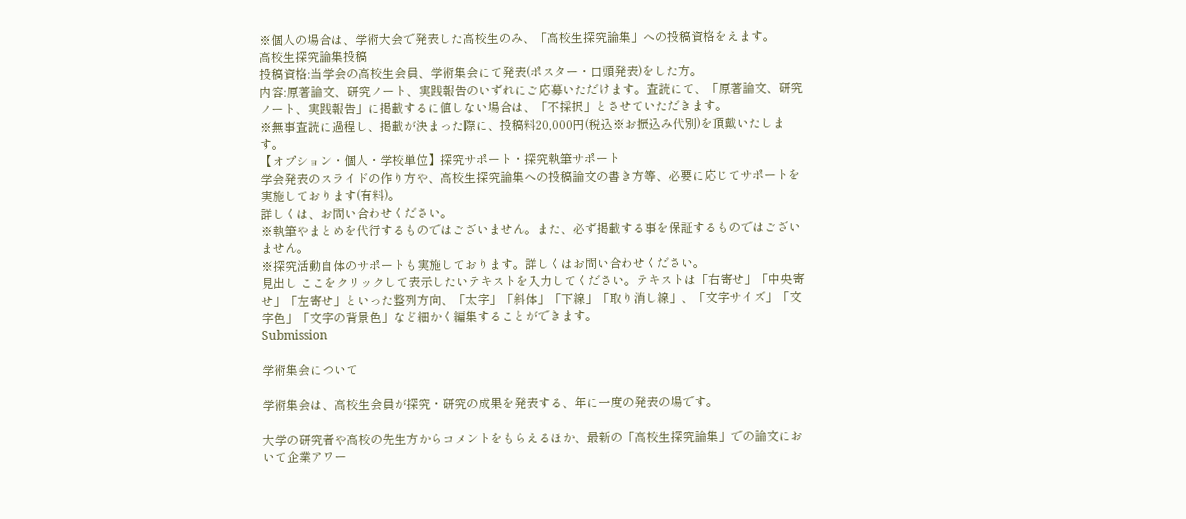※個人の場合は、学術大会で発表した高校生のみ、「高校生探究論集」への投稿資格をえます。
高校生探究論集投稿
投稿資格:当学会の高校生会員、学術集会にて発表(ポスター・口頭発表)をした方。
内容:原著論文、研究ノート、実践報告のいずれにご応募いただけます。査読にて、「原著論文、研究ノート、実践報告」に掲載するに値しない場合は、「不採択」とさせていただきます。
※無事査読に過程し、掲載が決まった際に、投稿料20,000円(税込※お振込み代別)を頂戴いたします。
【オプション・個人・学校単位】探究サポート・探究執筆サポート
学会発表のスライドの作り方や、高校生探究論集への投稿論文の書き方等、必要に応じてサポートを実施しております(有料)。
詳しくは、お問い合わせください。
※執筆やまとめを代行するものではございません。また、必ず掲載する事を保証するものではございません。
※探究活動自体のサポートも実施しております。詳しくはお問い合わせください。
見出し ここをクリックして表示したいテキストを入力してください。テキストは「右寄せ」「中央寄せ」「左寄せ」といった整列方向、「太字」「斜体」「下線」「取り消し線」、「文字サイズ」「文字色」「文字の背景色」など細かく編集することができます。
Submission

学術集会について

学術集会は、高校生会員が探究・研究の成果を発表する、年に一度の発表の場です。

大学の研究者や高校の先生方からコメントをもらえるほか、最新の「高校生探究論集」での論文において企業アワー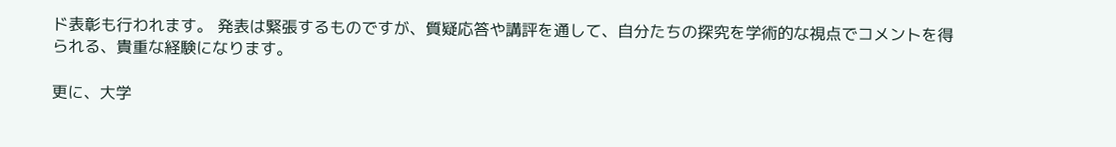ド表彰も行われます。 発表は緊張するものですが、質疑応答や講評を通して、自分たちの探究を学術的な視点でコメントを得られる、貴重な経験になります。

更に、大学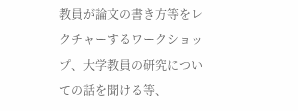教員が論文の書き方等をレクチャーするワークショップ、大学教員の研究についての話を聞ける等、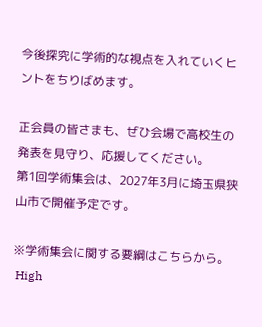今後探究に学術的な視点を入れていくヒントをちりばめます。

正会員の皆さまも、ぜひ会場で高校生の発表を見守り、応援してください。
第1回学術集会は、2027年3月に埼玉県狭山市で開催予定です。

※学術集会に関する要綱はこちらから。
 High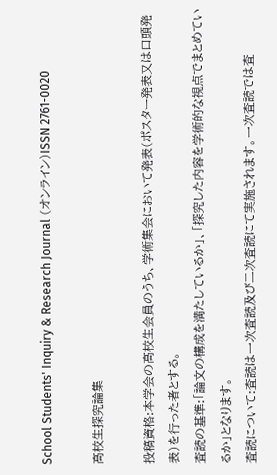School Students' Inquiry & Research Journal (オンライン)ISSN 2761-0020

高校生探究論集

投稿資格:本学会の高校生会員のうち、学術集会において発表(ポスター発表又は口頭発表)を行った者とする。
査読の基準:「論文の構成を満たしているか」、「探究した内容を学術的な視点でまとめているか」となります。
査読について:査読は一次査読及び二次査読にて実施されます。一次査読では査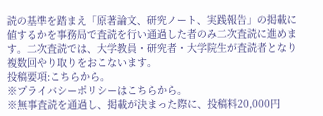読の基準を踏まえ「原著論文、研究ノート、実践報告」の掲載に値するかを事務局で査読を行い通過した者のみ二次査読に進めます。二次査読では、大学教員・研究者・大学院生が査読者となり複数回やり取りをおこないます。
投稿要項:こちらから。
※プライバシーポリシーはこちらから。
※無事査読を通過し、掲載が決まった際に、投稿料20,000円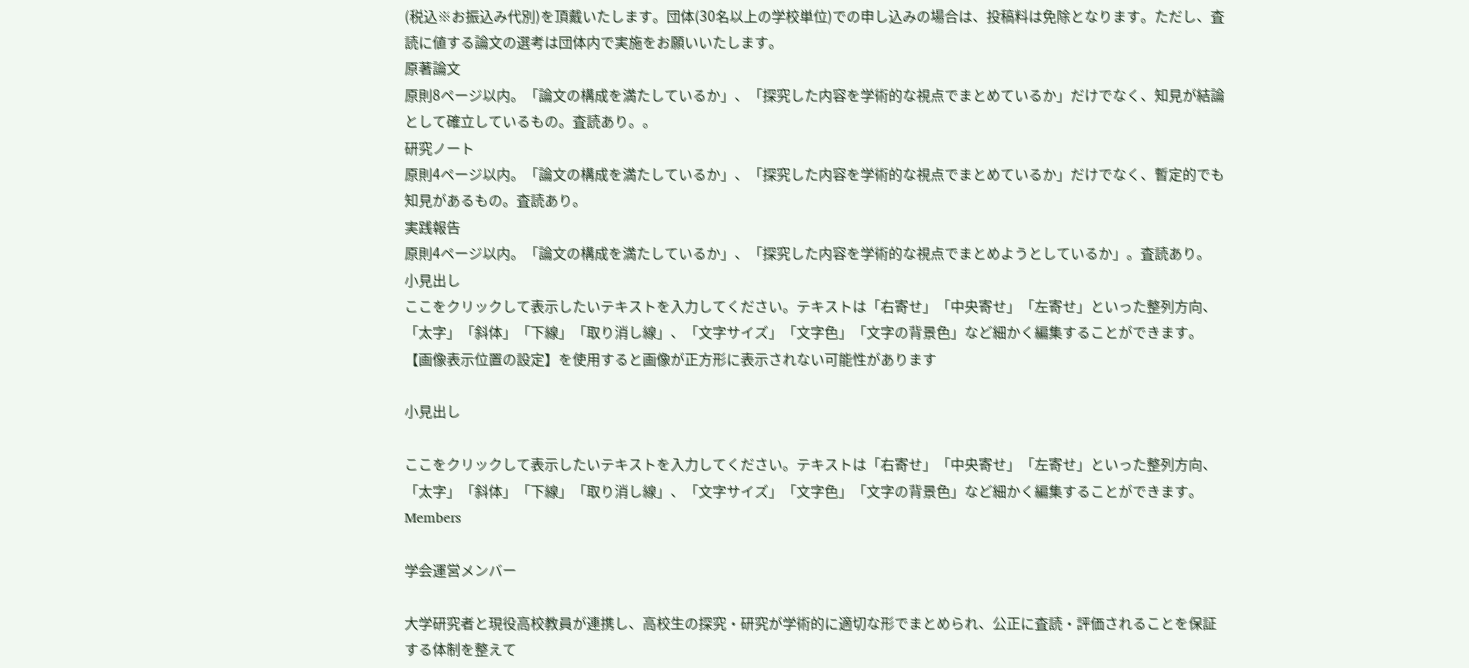(税込※お振込み代別)を頂戴いたします。団体(30名以上の学校単位)での申し込みの場合は、投稿料は免除となります。ただし、査読に値する論文の選考は団体内で実施をお願いいたします。
原著論文
原則8ページ以内。「論文の構成を満たしているか」、「探究した内容を学術的な視点でまとめているか」だけでなく、知見が結論として確立しているもの。査読あり。。
研究ノート
原則4ページ以内。「論文の構成を満たしているか」、「探究した内容を学術的な視点でまとめているか」だけでなく、暫定的でも知見があるもの。査読あり。
実践報告
原則4ページ以内。「論文の構成を満たしているか」、「探究した内容を学術的な視点でまとめようとしているか」。査読あり。
小見出し
ここをクリックして表示したいテキストを入力してください。テキストは「右寄せ」「中央寄せ」「左寄せ」といった整列方向、「太字」「斜体」「下線」「取り消し線」、「文字サイズ」「文字色」「文字の背景色」など細かく編集することができます。
【画像表示位置の設定】を使用すると画像が正方形に表示されない可能性があります

小見出し

ここをクリックして表示したいテキストを入力してください。テキストは「右寄せ」「中央寄せ」「左寄せ」といった整列方向、「太字」「斜体」「下線」「取り消し線」、「文字サイズ」「文字色」「文字の背景色」など細かく編集することができます。
Members

学会運営メンバー

大学研究者と現役高校教員が連携し、高校生の探究・研究が学術的に適切な形でまとめられ、公正に査読・評価されることを保証する体制を整えて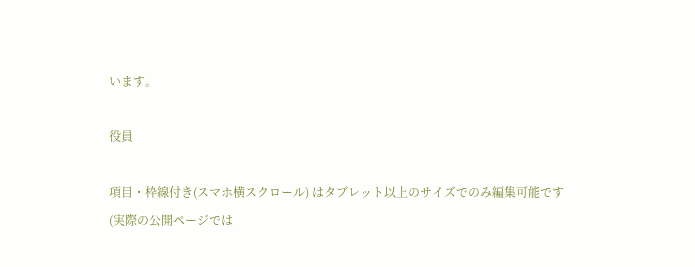います。

役員

項目・枠線付き(スマホ横スクロール) はタブレット以上のサイズでのみ編集可能です
(実際の公開ページでは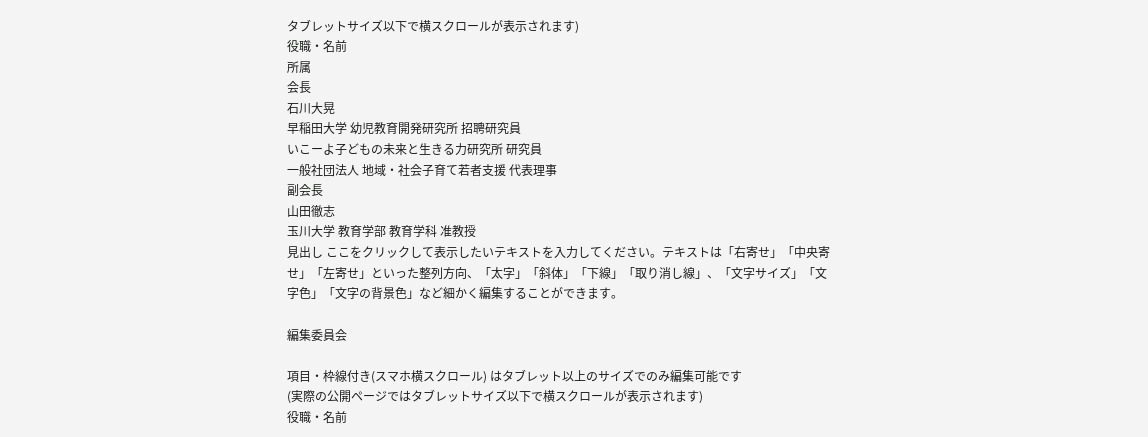タブレットサイズ以下で横スクロールが表示されます)
役職・名前
所属
会長
石川大晃
早稲田大学 幼児教育開発研究所 招聘研究員
いこーよ子どもの未来と生きる力研究所 研究員
一般社団法人 地域・社会子育て若者支援 代表理事
副会長
山田徹志
玉川大学 教育学部 教育学科 准教授
見出し ここをクリックして表示したいテキストを入力してください。テキストは「右寄せ」「中央寄せ」「左寄せ」といった整列方向、「太字」「斜体」「下線」「取り消し線」、「文字サイズ」「文字色」「文字の背景色」など細かく編集することができます。

編集委員会

項目・枠線付き(スマホ横スクロール) はタブレット以上のサイズでのみ編集可能です
(実際の公開ページではタブレットサイズ以下で横スクロールが表示されます)
役職・名前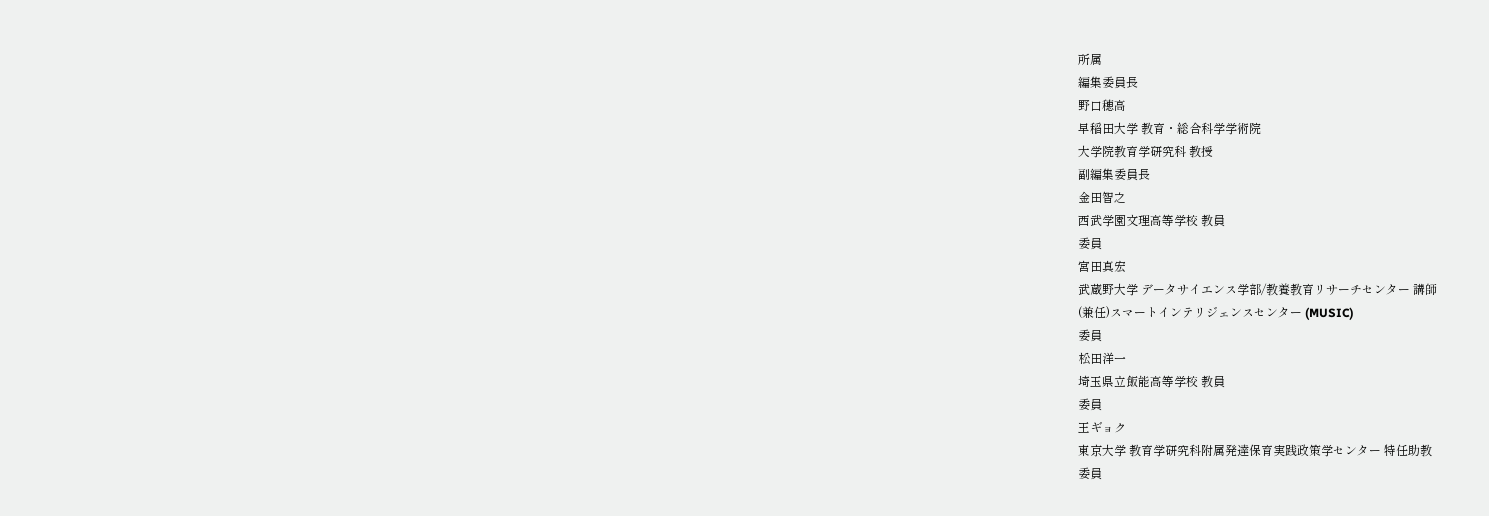所属
編集委員長
野口穂高
早稲田大学 教育・総合科学学術院
大学院教育学研究科 教授
副編集委員長
金田智之
西武学園文理高等学校 教員
委員
宮田真宏
武蔵野大学 データサイエンス学部/教養教育リサーチセンター 講師
(兼任)スマートインテリジェンスセンター (MUSIC)
委員
松田洋一
埼玉県立飯能高等学校 教員
委員
王ギョク
東京大学 教育学研究科附属発達保育実践政策学センター 特任助教
委員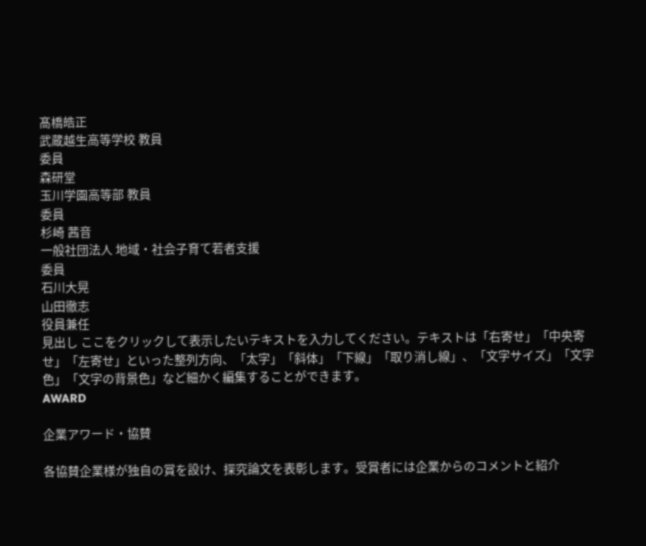髙橋皓正
武蔵越生高等学校 教員
委員
森研堂
玉川学園高等部 教員
委員
杉崎 茜音
一般社団法人 地域・社会子育て若者支援
委員
石川大晃
山田徹志
役員兼任
見出し ここをクリックして表示したいテキストを入力してください。テキストは「右寄せ」「中央寄せ」「左寄せ」といった整列方向、「太字」「斜体」「下線」「取り消し線」、「文字サイズ」「文字色」「文字の背景色」など細かく編集することができます。
AWARD

企業アワード・協賛

各協賛企業様が独自の賞を設け、探究論文を表彰します。受賞者には企業からのコメントと紹介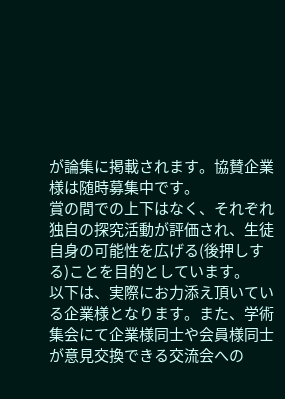が論集に掲載されます。協賛企業様は随時募集中です。
賞の間での上下はなく、それぞれ独自の探究活動が評価され、生徒自身の可能性を広げる(後押しする)ことを目的としています。
以下は、実際にお力添え頂いている企業様となります。また、学術集会にて企業様同士や会員様同士が意見交換できる交流会への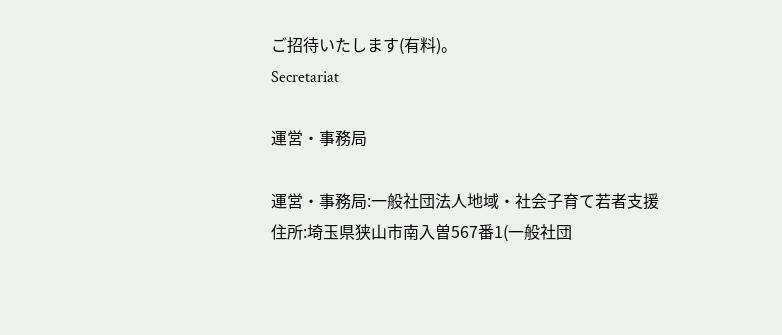ご招待いたします(有料)。
Secretariat

運営・事務局

運営・事務局:一般社団法人地域・社会子育て若者支援
住所:埼玉県狭山市南入曽567番1(一般社団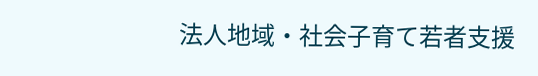法人地域・社会子育て若者支援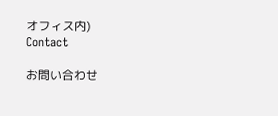オフィス内)
Contact

お問い合わせ